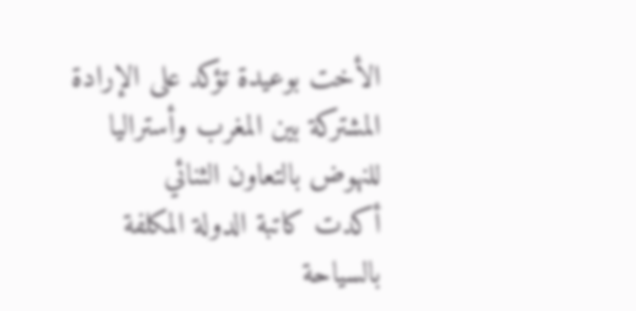الأخت بوعيدة تؤكد على الإرادة المشتركة بين المغرب وأستراليا للنهوض بالتعاون الثنائي
أكدت كاتبة الدولة المكلفة بالسياحة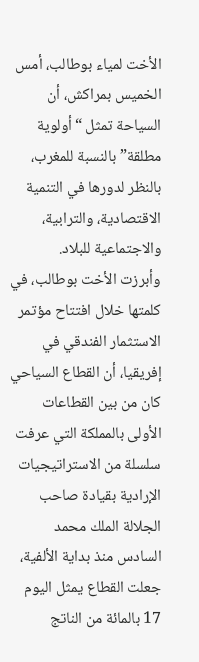الأخت لمياء بوطالب، أمس الخميس بمراكش، أن السياحة تمثل “أولوية مطلقة” بالنسبة للمغرب، بالنظر لدورها في التنمية الاقتصادية، والترابية، والاجتماعية للبلاد.
وأبرزت الأخت بوطالب، في كلمتها خلال افتتاح مؤتمر الاستثمار الفندقي في إفريقيا، أن القطاع السياحي كان من بين القطاعات الأولى بالمملكة التي عرفت سلسلة من الاستراتيجيات الإرادية بقيادة صاحب الجلالة الملك محمد السادس منذ بداية الألفية، جعلت القطاع يمثل اليوم 17 بالمائة من الناتج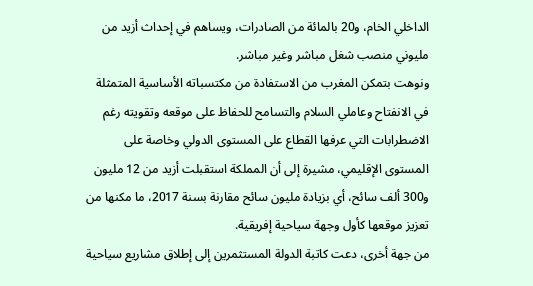الداخلي الخام، و20 بالمائة من الصادرات، ويساهم في إحداث أزيد من مليوني منصب شغل مباشر وغير مباشر.
ونوهت بتمكن المغرب من الاستفادة من مكتسباته الأساسية المتمثلة في الانفتاح وعاملي السلام والتسامح للحفاظ على موقعه وتقويته رغم الاضطرابات التي عرفها القطاع على المستوى الدولي وخاصة على المستوى الإقليمي، مشيرة إلى أن المملكة استقبلت أزيد من 12 مليون و300 ألف سائح، أي بزيادة مليون سائح مقارنة بسنة 2017، ما مكنها من تعزيز موقعها كأول وجهة سياحية إفريقية.
من جهة أخرى، دعت كاتبة الدولة المستثمرين إلى إطلاق مشاريع سياحية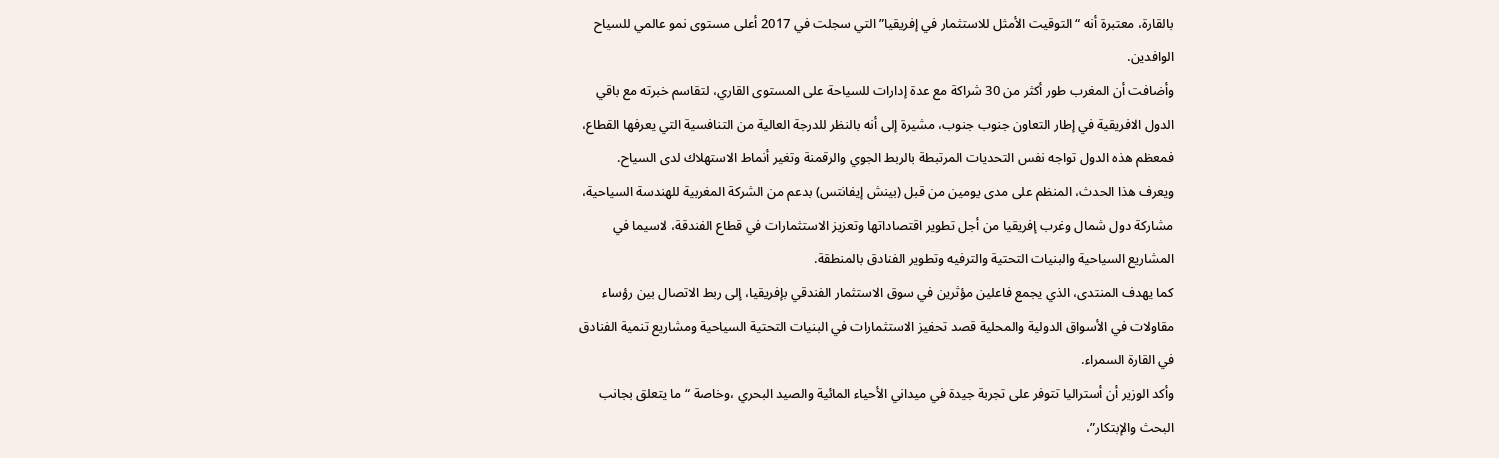بالقارة، معتبرة أنه “التوقيت الأمثل للاستثمار في إفريقيا” التي سجلت في 2017 أعلى مستوى نمو عالمي للسياح الوافدين.
وأضافت أن المغرب طور أكثر من 30 شراكة مع عدة إدارات للسياحة على المستوى القاري، لتقاسم خبرته مع باقي الدول الافريقية في إطار التعاون جنوب جنوب، مشيرة إلى أنه بالنظر للدرجة العالية من التنافسية التي يعرفها القطاع، فمعظم هذه الدول تواجه نفس التحديات المرتبطة بالربط الجوي والرقمنة وتغير أنماط الاستهلاك لدى السياح.
ويعرف هذا الحدث، المنظم على مدى يومين من قبل (بينش إيفانتس) بدعم من الشركة المغربية للهندسة السياحية، مشاركة دول شمال وغرب إفريقيا من أجل تطوير اقتصاداتها وتعزيز الاستثمارات في قطاع الفندقة، لاسيما في المشاريع السياحية والبنيات التحتية والترفيه وتطوير الفنادق بالمنطقة.
كما يهدف المنتدى، الذي يجمع فاعلين مؤثرين في سوق الاستثمار الفندقي بإفريقيا، إلى ربط الاتصال بين رؤساء مقاولات في الأسواق الدولية والمحلية قصد تحفيز الاستثمارات في البنيات التحتية السياحية ومشاريع تنمية الفنادق في القارة السمراء.
وأكد الوزير أن أستراليا تتوفر على تجربة جيدة في ميداني الأحياء المائية والصيد البحري ،وخاصة “ما يتعلق بجانب البحث والإبتكار”،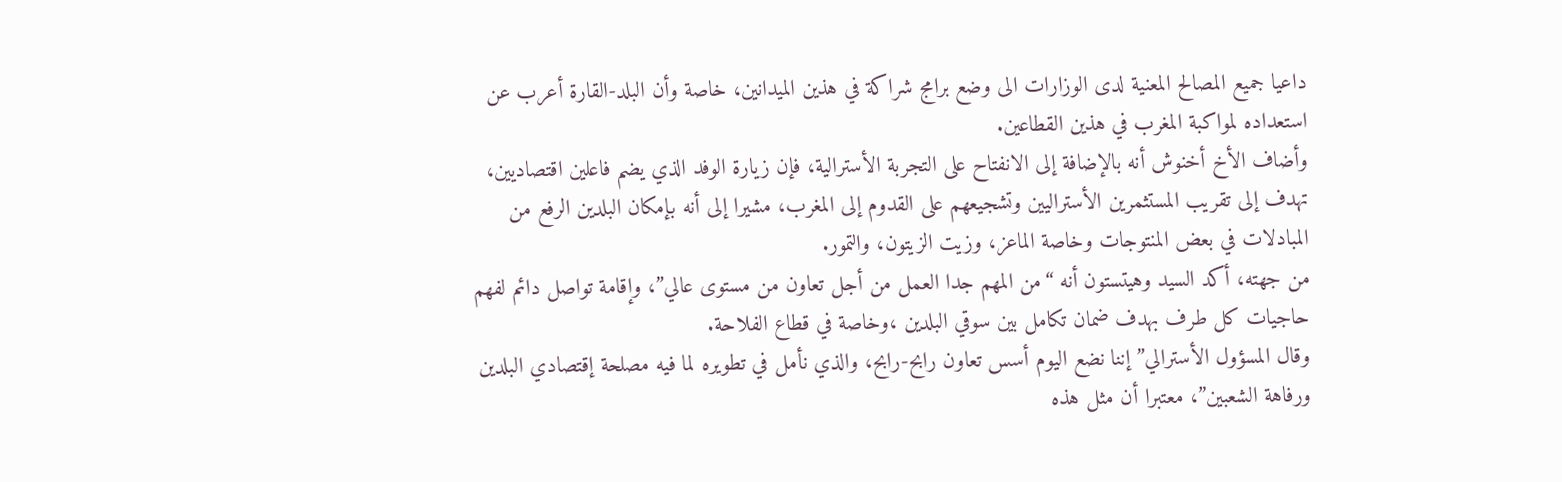داعيا جميع المصالح المعنية لدى الوزارات الى وضع برامج شراكة في هذين الميدانين، خاصة وأن البلد-القارة أعرب عن استعداده لمواكبة المغرب في هذين القطاعين.
وأضاف الأخ أخنوش أنه بالإضافة إلى الانفتاح على التجربة الأسترالية، فإن زيارة الوفد الذي يضم فاعلين اقتصاديين، تهدف إلى تقريب المستثمرين الأستراليين وتشجيعهم على القدوم إلى المغرب، مشيرا إلى أنه بإمكان البلدين الرفع من المبادلات في بعض المنتوجات وخاصة الماعز، وزيت الزيتون، والتمور.
من جهته، أكد السيد وهيتستون أنه “من المهم جدا العمل من أجل تعاون من مستوى عالي”، وإقامة تواصل دائم لفهم حاجيات كل طرف بهدف ضمان تكامل بين سوقي البلدين ،وخاصة في قطاع الفلاحة.
وقال المسؤول الأسترالي” إننا نضع اليوم أسس تعاون رابح-رابح، والذي نأمل في تطويره لما فيه مصلحة إقتصادي البلدين ورفاهة الشعبين”، معتبرا أن مثل هذه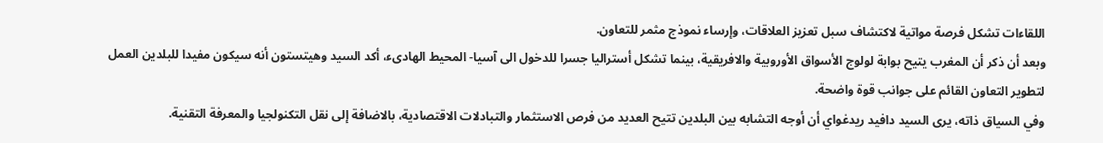اللقاءات تشكل فرصة مواتية لاكتشاف سبل تعزيز العلاقات، وإرساء نموذج مثمر للتعاون.
وبعد أن ذكر أن المغرب يتيح بوابة لولوج الأسواق الأوروبية والافريقية، بينما تشكل أستراليا جسرا للدخول الى آسيا- المحيط الهادىء، أكد السيد وهيتستون أنه سيكون مفيدا للبلدين العمل لتطوير التعاون القائم على جوانب قوة واضحة.
وفي السياق ذاته، يرى السيد دافيد ريدغواي أن أوجه التشابه بين البلدين تتيح العديد من فرص الاستثمار والتبادلات الاقتصادية، بالاضافة إلى نقل التكنولجيا والمعرفة التقنية.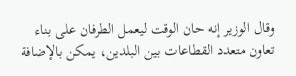وقال الوزير إنه حان الوقت ليعمل الطرفان على بناء تعاون متعدد القطاعات بين البلدين، يمكن بالإضافة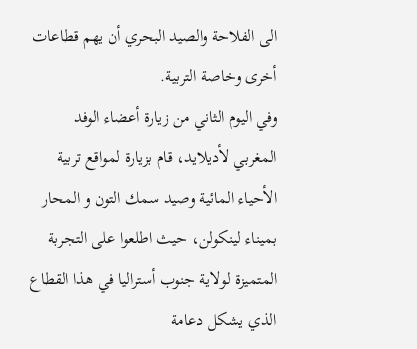الى الفلاحة والصيد البحري أن يهم قطاعات أخرى وخاصة التربية.
وفي اليوم الثاني من زيارة أعضاء الوفد المغربي لأديلايد، قام بزيارة لمواقع تربية الأحياء المائية وصيد سمك التون و المحار بميناء لينكولن، حيث اطلعوا على التجربة المتميزة لولاية جنوب أستراليا في هذا القطاع الذي يشكل دعامة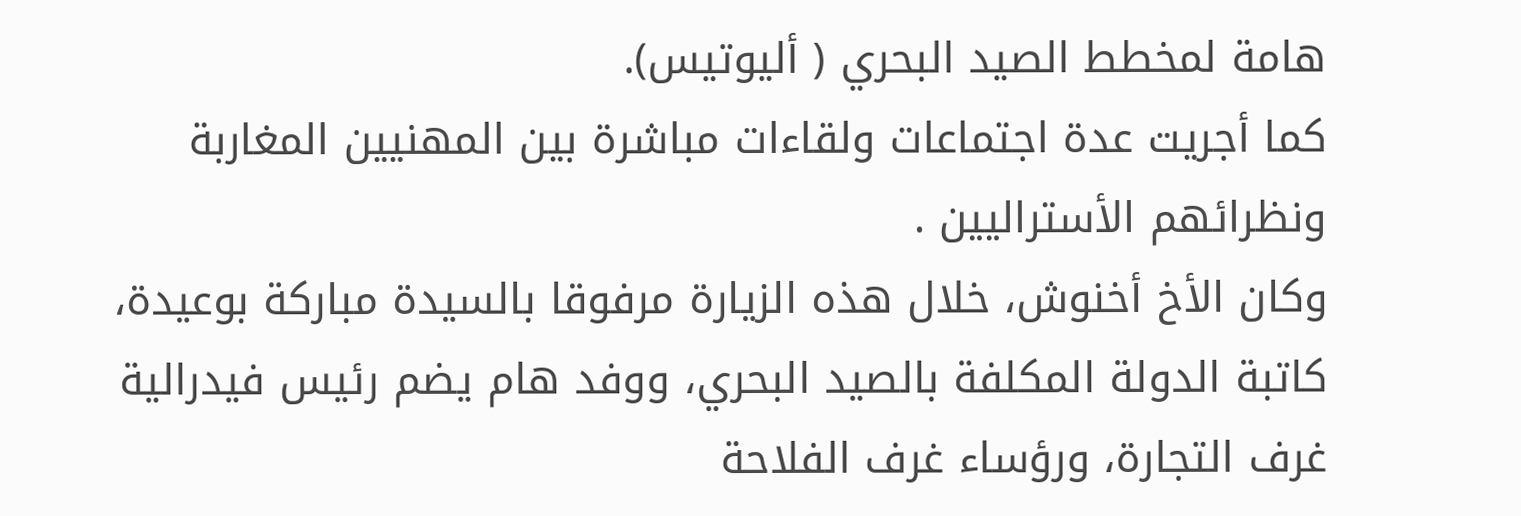هامة لمخطط الصيد البحري ( أليوتيس).
كما أجريت عدة اجتماعات ولقاءات مباشرة بين المهنيين المغاربة ونظرائهم الأستراليين .
وكان الأخ أخنوش، خلال هذه الزيارة مرفوقا بالسيدة مباركة بوعيدة، كاتبة الدولة المكلفة بالصيد البحري، ووفد هام يضم رئيس فيدرالية غرف التجارة، ورؤساء غرف الفلاحة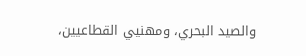والصيد البحري، ومهنيي القطاعيين،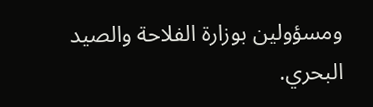ومسؤولين بوزارة الفلاحة والصيد البحري.